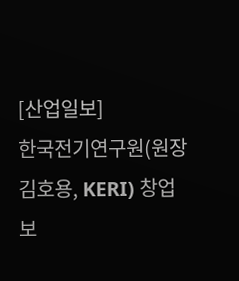[산업일보]
한국전기연구원(원장 김호용, KERI) 창업보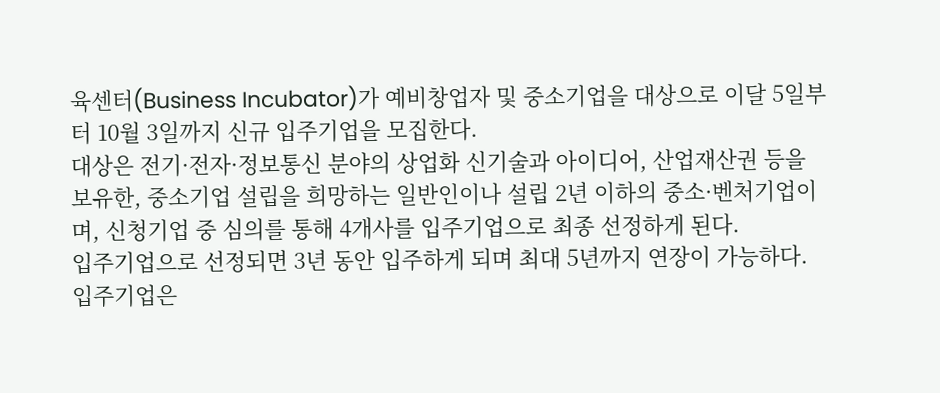육센터(Business Incubator)가 예비창업자 및 중소기업을 대상으로 이달 5일부터 10월 3일까지 신규 입주기업을 모집한다.
대상은 전기·전자·정보통신 분야의 상업화 신기술과 아이디어, 산업재산권 등을 보유한, 중소기업 설립을 희망하는 일반인이나 설립 2년 이하의 중소·벤처기업이며, 신청기업 중 심의를 통해 4개사를 입주기업으로 최종 선정하게 된다.
입주기업으로 선정되면 3년 동안 입주하게 되며 최대 5년까지 연장이 가능하다. 입주기업은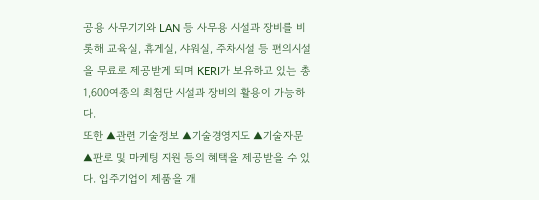공용 사무기기와 LAN 등 사무용 시설과 장비를 비롯해 교육실, 휴게실, 샤워실, 주차시설 등 편의시설을 무료로 제공받게 되며 KERI가 보유하고 있는 총 1,600여종의 최첨단 시설과 장비의 활용이 가능하다.
또한 ▲관련 기술정보 ▲기술경영지도 ▲기술자문 ▲판로 및 마케팅 지원 등의 혜택을 제공받을 수 있다. 입주기업이 제품을 개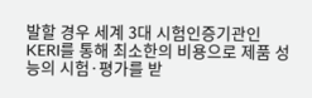발할 경우 세계 3대 시험인증기관인 KERI를 통해 최소한의 비용으로 제품 성능의 시험·평가를 받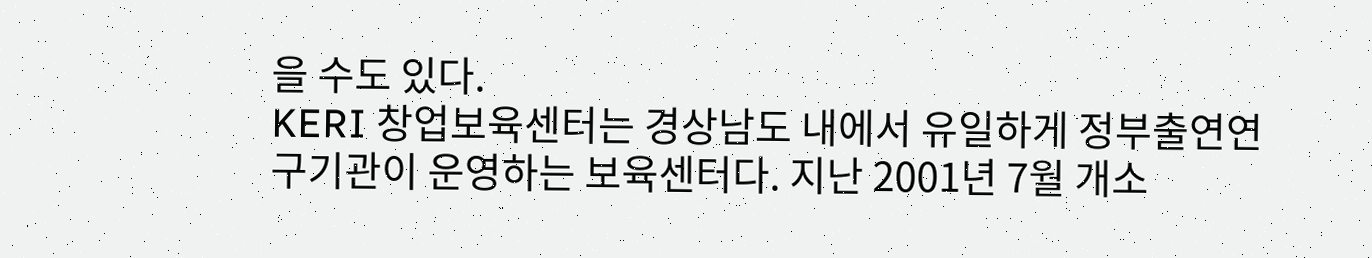을 수도 있다.
KERI 창업보육센터는 경상남도 내에서 유일하게 정부출연연구기관이 운영하는 보육센터다. 지난 2001년 7월 개소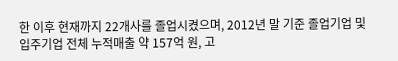한 이후 현재까지 22개사를 졸업시켰으며, 2012년 말 기준 졸업기업 및 입주기업 전체 누적매출 약 157억 원, 고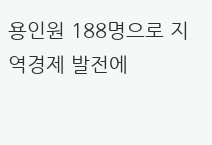용인원 188명으로 지역경제 발전에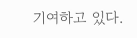기여하고 있다.